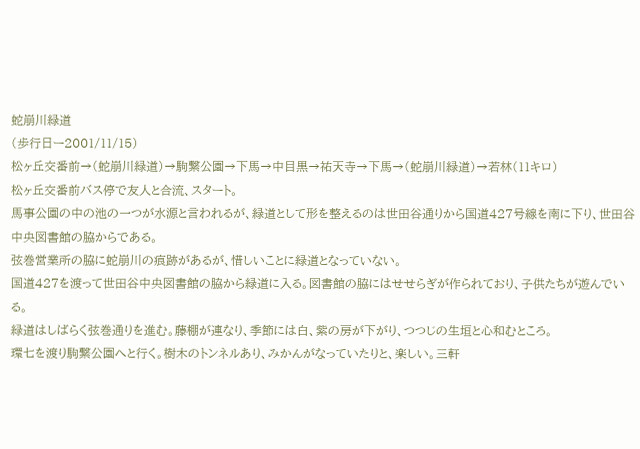蛇崩川緑道
(歩行日ー2001/11/15)
松ヶ丘交番前→(蛇崩川緑道)→駒繋公園→下馬→中目黒→祐天寺→下馬→(蛇崩川緑道)→若林(11キロ)
松ヶ丘交番前バス停で友人と合流、スタート。
馬事公園の中の池の一つが水源と言われるが、緑道として形を整えるのは世田谷通りから国道427号線を南に下り、世田谷中央図書館の脇からである。
弦巻営業所の脇に蛇崩川の痕跡があるが、惜しいことに緑道となっていない。
国道427を渡って世田谷中央図書館の脇から緑道に入る。図書館の脇にはせせらぎが作られており、子供たちが遊んでいる。
緑道はしばらく弦巻通りを進む。藤棚が連なり、季節には白、紫の房が下がり、つつじの生垣と心和むところ。
環七を渡り駒繋公園へと行く。樹木のトンネルあり、みかんがなっていたりと、楽しい。三軒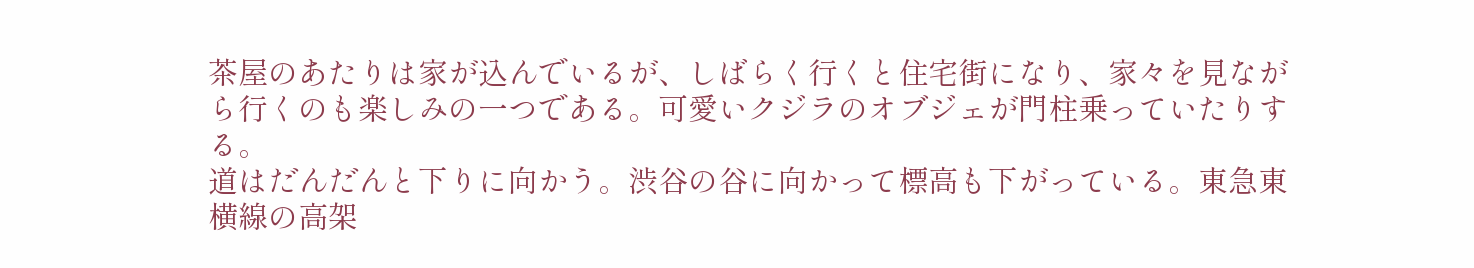茶屋のあたりは家が込んでいるが、しばらく行くと住宅街になり、家々を見ながら行くのも楽しみの一つである。可愛いクジラのオブジェが門柱乗っていたりする。
道はだんだんと下りに向かう。渋谷の谷に向かって標高も下がっている。東急東横線の高架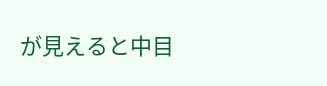が見えると中目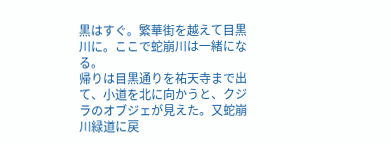黒はすぐ。繁華街を越えて目黒川に。ここで蛇崩川は一緒になる。
帰りは目黒通りを祐天寺まで出て、小道を北に向かうと、クジラのオブジェが見えた。又蛇崩川緑道に戻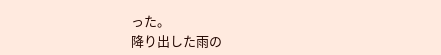った。
降り出した雨の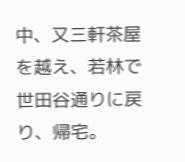中、又三軒茶屋を越え、若林で世田谷通りに戻り、帰宅。